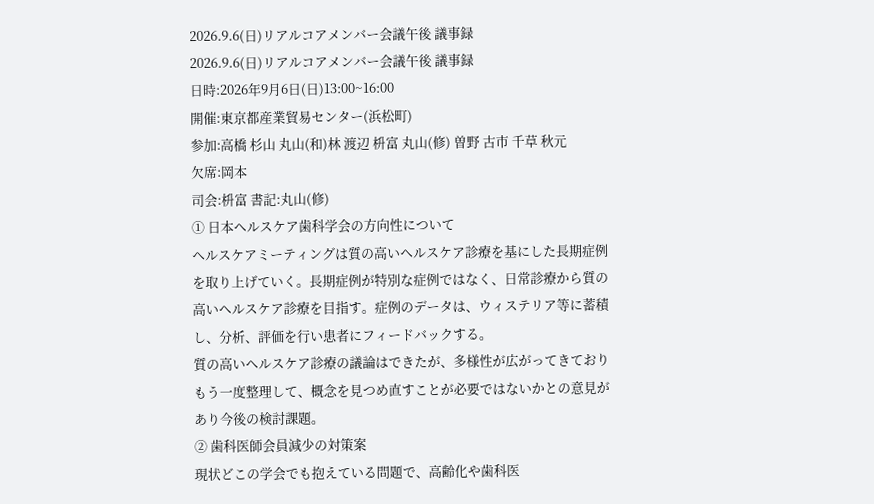2026.9.6(日)リアルコアメンバー会議午後 議事録
2026.9.6(日)リアルコアメンバー会議午後 議事録
日時:2026年9月6日(日)13:00~16:00
開催:東京都産業貿易センター(浜松町)
参加:高橋 杉山 丸山(和)林 渡辺 枡富 丸山(修) 曽野 古市 千草 秋元
欠席:岡本
司会:枡富 書記:丸山(修)
① 日本ヘルスケア歯科学会の方向性について
ヘルスケアミーティングは質の高いヘルスケア診療を基にした長期症例を取り上げていく。長期症例が特別な症例ではなく、日常診療から質の高いヘルスケア診療を目指す。症例のデータは、ウィステリア等に蓄積し、分析、評価を行い患者にフィードバックする。
質の高いヘルスケア診療の議論はできたが、多様性が広がってきておりもう一度整理して、概念を見つめ直すことが必要ではないかとの意見があり今後の検討課題。
② 歯科医師会員減少の対策案
現状どこの学会でも抱えている問題で、高齢化や歯科医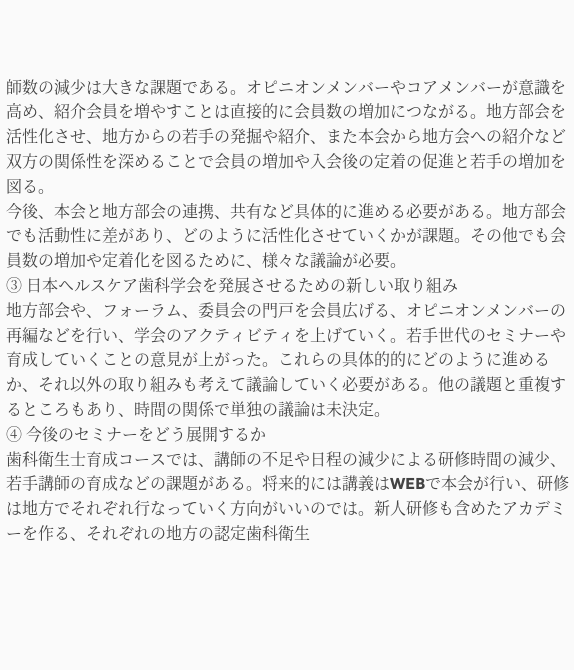師数の減少は大きな課題である。オピニオンメンバーやコアメンバーが意識を高め、紹介会員を増やすことは直接的に会員数の増加につながる。地方部会を活性化させ、地方からの若手の発掘や紹介、また本会から地方会への紹介など双方の関係性を深めることで会員の増加や入会後の定着の促進と若手の増加を図る。
今後、本会と地方部会の連携、共有など具体的に進める必要がある。地方部会でも活動性に差があり、どのように活性化させていくかが課題。その他でも会員数の増加や定着化を図るために、様々な議論が必要。
③ 日本ヘルスケア歯科学会を発展させるための新しい取り組み
地方部会や、フォーラム、委員会の門戸を会員広げる、オピニオンメンバーの再編などを行い、学会のアクティビティを上げていく。若手世代のセミナーや育成していくことの意見が上がった。これらの具体的的にどのように進めるか、それ以外の取り組みも考えて議論していく必要がある。他の議題と重複するところもあり、時間の関係で単独の議論は未決定。
④ 今後のセミナーをどう展開するか
歯科衛生士育成コースでは、講師の不足や日程の減少による研修時間の減少、若手講師の育成などの課題がある。将来的には講義はWEBで本会が行い、研修は地方でそれぞれ行なっていく方向がいいのでは。新人研修も含めたアカデミーを作る、それぞれの地方の認定歯科衛生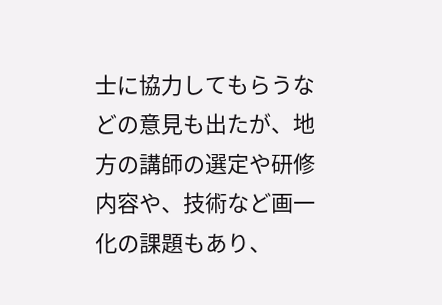士に協力してもらうなどの意見も出たが、地方の講師の選定や研修内容や、技術など画一化の課題もあり、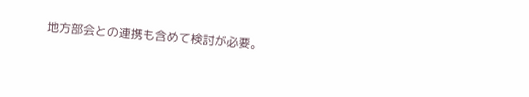地方部会との連携も含めて検討が必要。